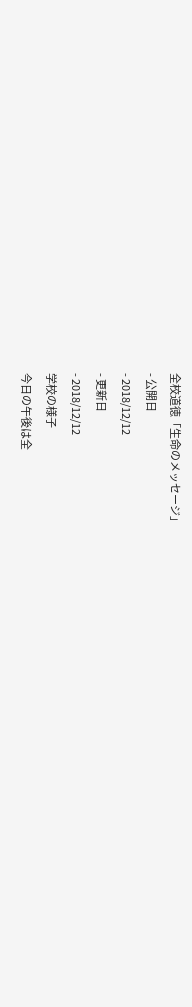全校道徳「生命のメッセージ」
- 公開日
- 2018/12/12
- 更新日
- 2018/12/12
学校の様子
今日の午後は全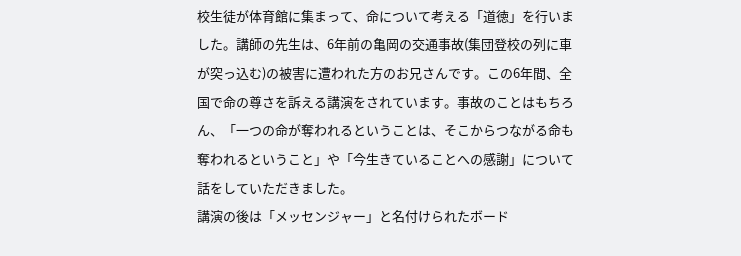校生徒が体育館に集まって、命について考える「道徳」を行いました。講師の先生は、6年前の亀岡の交通事故(集団登校の列に車が突っ込む)の被害に遭われた方のお兄さんです。この6年間、全国で命の尊さを訴える講演をされています。事故のことはもちろん、「一つの命が奪われるということは、そこからつながる命も奪われるということ」や「今生きていることへの感謝」について話をしていただきました。
講演の後は「メッセンジャー」と名付けられたボード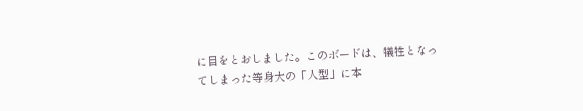に目をとおしました。このボードは、犠牲となってしまった等身大の「人型」に本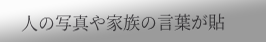人の写真や家族の言葉が貼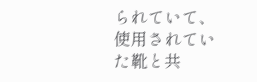られていて、使用されていた靴と共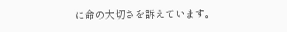に命の大切さを訴えています。